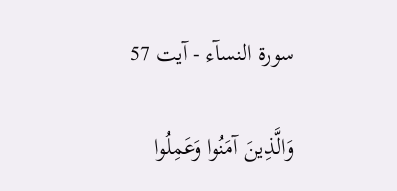سورة النسآء - آیت 57

وَالَّذِينَ آمَنُوا وَعَمِلُوا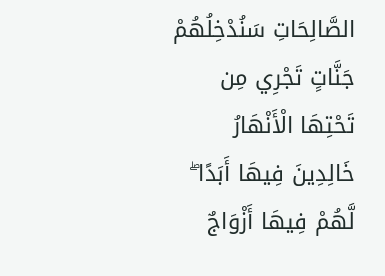الصَّالِحَاتِ سَنُدْخِلُهُمْ جَنَّاتٍ تَجْرِي مِن تَحْتِهَا الْأَنْهَارُ خَالِدِينَ فِيهَا أَبَدًا ۖ لَّهُمْ فِيهَا أَزْوَاجٌ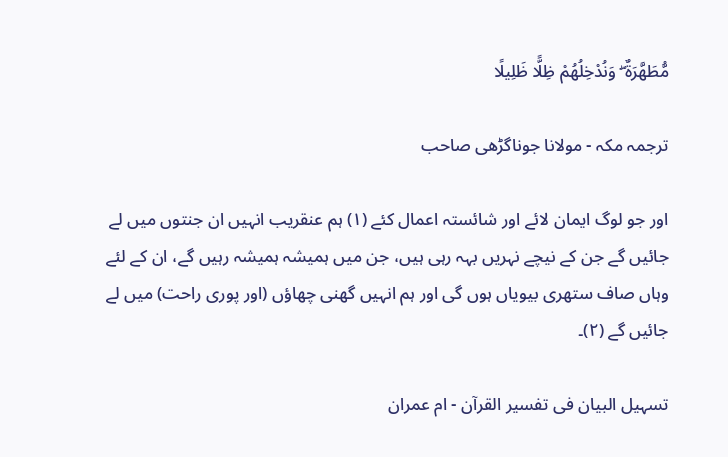مُّطَهَّرَةٌ ۖ وَنُدْخِلُهُمْ ظِلًّا ظَلِيلًا

ترجمہ مکہ - مولانا جوناگڑھی صاحب

اور جو لوگ ایمان لائے اور شائستہ اعمال کئے (١) ہم عنقریب انہیں ان جنتوں میں لے جائیں گے جن کے نیچے نہریں بہہ رہی ہیں، جن میں ہمیشہ ہمیشہ رہیں گے، ان کے لئے وہاں صاف ستھری بیویاں ہوں گی اور ہم انہیں گھنی چھاؤں (اور پوری راحت) میں لے جائیں گے (٢)۔

تسہیل البیان فی تفسیر القرآن - ام عمران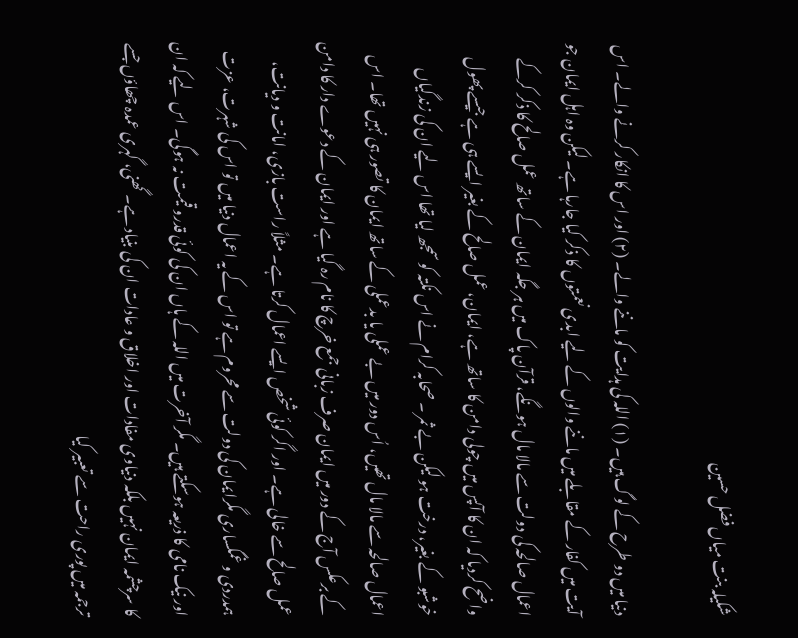شکیلہ بنت میاں فضل حسین

دنیا میں دو طرح کے لوگ ہیں۔ (۱) اللہ کی ہدایت کو ماننے والے۔ (۲) اور اس کا انکار کرنے والے۔ اس آیت میں کفار کے مقابلے میں ماننے والوں کے لیے ابدی نعمتوں کا ذکر کیا جارہا ہے۔ لیکن وہ اہل ایمان جو اعمال صالحہ کی دولت سے مالا مال ہونگے، قرآن پاک میں ہر جگہ ایمان کے ساتھ عمل صالح کا ذکر کرکے واضح کردیا کہ ان کا آپس میں چولی دامن کا ساتھ ہے، ایمان، عمل صالح کے بغیر ایسے ہی ہے جیسے پھول خوشبو کے بغیر، درخت ہو لیکن بے ثمر ۔ صحابہ کرام نے اس نکتہ کو سمجھ لیا تھا اس لیے ان کی زندگیاں اعمال صالحہ سے مالا مال تھیں، اُس دور میں بے عملی یا بدعملی کے ساتھ ایمان کا تصور ہی نہیں تھا۔ اس کے برعکس آج کے دور میں ایمان صرف زبانی جمع خرچ کا نام رہ گیا ہے اور ایمان کے دعوے دار کا دامن عمل صالح سے خالی ہے۔ اور اگر کوئی شخص ایسے اعمال کرتا ہے۔ مثلاً راست بازی، امانت و دیانت، ہمدردی و غمگساری مگرایمان کی دولت سے محروم ہے تو اس کے یہ اعمال دنیا میں تو اس کی شہرت، عزت اور نیک نامی کا ذریعہ ہوسکتے ہیں۔ مگر آخرت میں اللہ کے ہاں ان کی کوئی قدرو قیمت نہ ہوگی۔ اس لیے کہ ان کا سرچشمہ ایمان نہیں بلکہ دنیاوی مفادات اور اخلاق و عادات ان کی بنیاد ہے۔ گھنی، گہری عمدہ چھاؤں جسے ترجمہ میں پوری راحت سے تعبیر کیا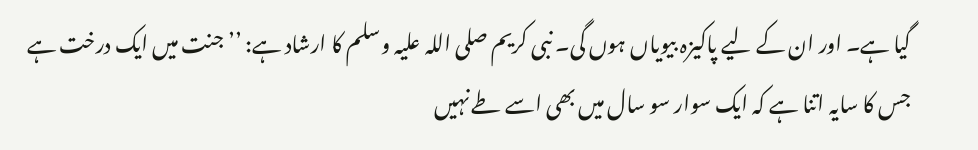گیا ہے۔ اور ان کے لیے پاکیزہ بیویاں ہوں گی۔ نبی کریم صلی اللہ علیہ وسلم کا ارشاد ہے: ’’جنت میں ایک درخت ہے جس کا سایہ اتنا ہے کہ ایک سوار سو سال میں بھی اسے طے نہیں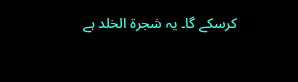کرسکے گا۔ یہ شجرۃ الخلد ہے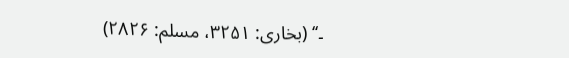۔‘‘ (بخاری: ۳۲۵۱، مسلم: ۲۸۲۶)